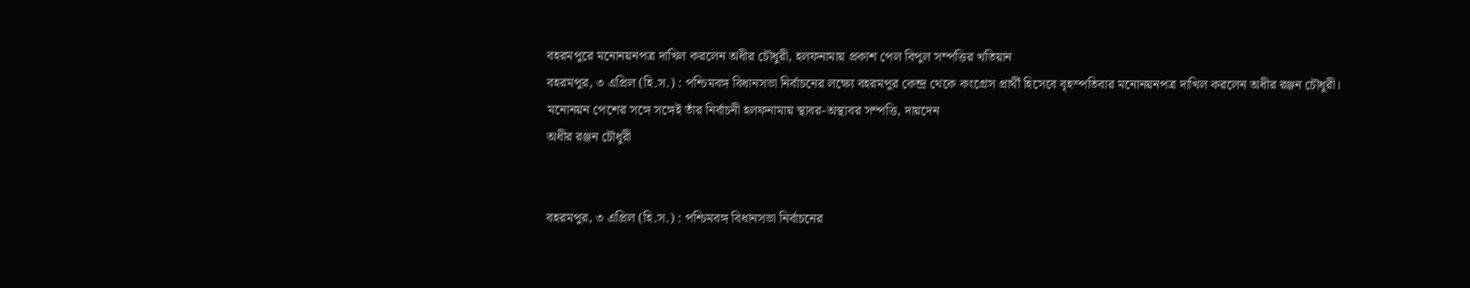বহরমপুরে মনোনয়নপত্র দাখিল করলেন অধীর চৌধুরী, হলফনামায় প্রকাশ পেল বিপুল সম্পত্তির খতিয়ান
বহরমপুর, ৩ এপ্রিল (হি.স.) : পশ্চিমবঙ্গ বিধানসভা নির্বাচনের লক্ষ্যে বহরমপুর কেন্দ্র থেকে কংগ্রেস প্রার্থী হিসেবে বৃহস্পতিবার মনোনয়নপত্র দাখিল করলেন অধীর রঞ্জন চৌধুরী। মনোনয়ন পেশের সঙ্গে সঙ্গেই তাঁর নির্বাচনী হলফনামায় স্থাবর-অস্থাবর সম্পত্তি, দায়দেন
অধীর রঞ্জন চৌধুরী


বহরমপুর, ৩ এপ্রিল (হি.স.) : পশ্চিমবঙ্গ বিধানসভা নির্বাচনের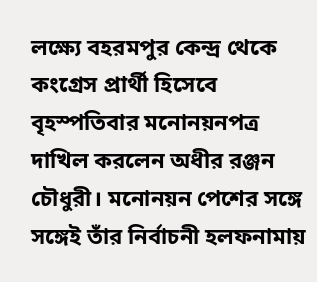লক্ষ্যে বহরমপুর কেন্দ্র থেকে কংগ্রেস প্রার্থী হিসেবে বৃহস্পতিবার মনোনয়নপত্র দাখিল করলেন অধীর রঞ্জন চৌধুরী। মনোনয়ন পেশের সঙ্গে সঙ্গেই তাঁর নির্বাচনী হলফনামায়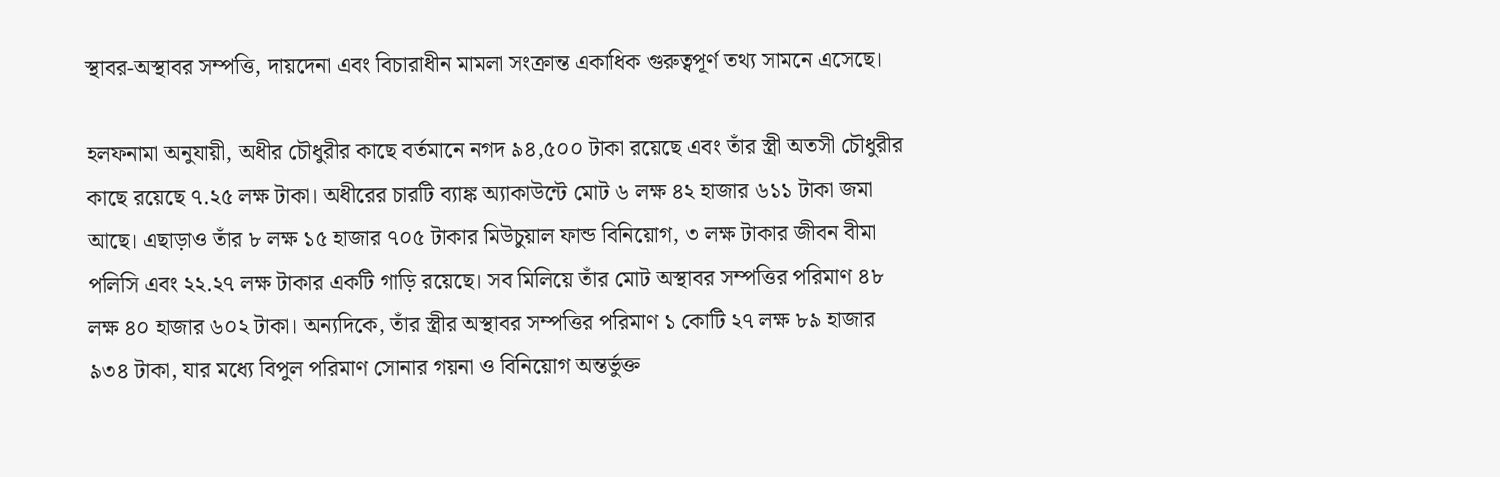স্থাবর-অস্থাবর সম্পত্তি, দায়দেনা এবং বিচারাধীন মামলা সংক্রান্ত একাধিক গুরুত্বপূর্ণ তথ্য সামনে এসেছে।

হলফনামা অনুযায়ী, অধীর চৌধুরীর কাছে বর্তমানে নগদ ৯৪,৫০০ টাকা রয়েছে এবং তাঁর স্ত্রী অতসী চৌধুরীর কাছে রয়েছে ৭.২৫ লক্ষ টাকা। অধীরের চারটি ব্যাঙ্ক অ্যাকাউন্টে মোট ৬ লক্ষ ৪২ হাজার ৬১১ টাকা জমা আছে। এছাড়াও তাঁর ৮ লক্ষ ১৫ হাজার ৭০৫ টাকার মিউচুয়াল ফান্ড বিনিয়োগ, ৩ লক্ষ টাকার জীবন বীমা পলিসি এবং ২২.২৭ লক্ষ টাকার একটি গাড়ি রয়েছে। সব মিলিয়ে তাঁর মোট অস্থাবর সম্পত্তির পরিমাণ ৪৮ লক্ষ ৪০ হাজার ৬০২ টাকা। অন্যদিকে, তাঁর স্ত্রীর অস্থাবর সম্পত্তির পরিমাণ ১ কোটি ২৭ লক্ষ ৮৯ হাজার ৯৩৪ টাকা, যার মধ্যে বিপুল পরিমাণ সোনার গয়না ও বিনিয়োগ অন্তর্ভুক্ত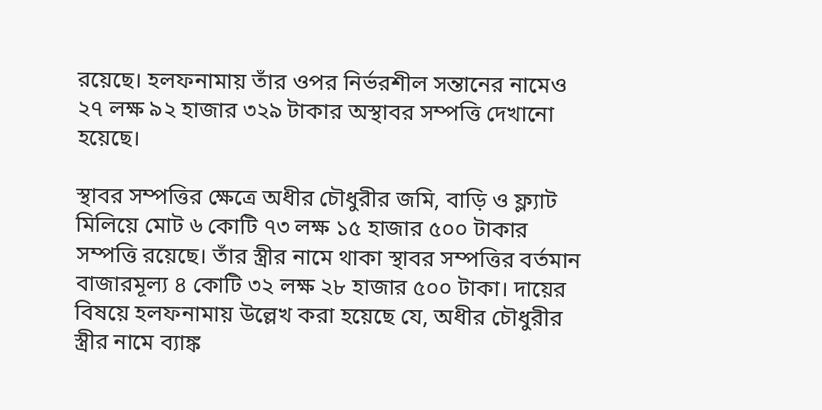রয়েছে। হলফনামায় তাঁর ওপর নির্ভরশীল সন্তানের নামেও ২৭ লক্ষ ৯২ হাজার ৩২৯ টাকার অস্থাবর সম্পত্তি দেখানো হয়েছে।

স্থাবর সম্পত্তির ক্ষেত্রে অধীর চৌধুরীর জমি, বাড়ি ও ফ্ল্যাট মিলিয়ে মোট ৬ কোটি ৭৩ লক্ষ ১৫ হাজার ৫০০ টাকার সম্পত্তি রয়েছে। তাঁর স্ত্রীর নামে থাকা স্থাবর সম্পত্তির বর্তমান বাজারমূল্য ৪ কোটি ৩২ লক্ষ ২৮ হাজার ৫০০ টাকা। দায়ের বিষয়ে হলফনামায় উল্লেখ করা হয়েছে যে, অধীর চৌধুরীর স্ত্রীর নামে ব্যাঙ্ক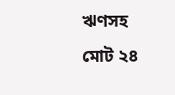ঋণসহ মোট ২৪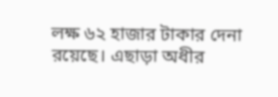লক্ষ ৬২ হাজার টাকার দেনা রয়েছে। এছাড়া অধীর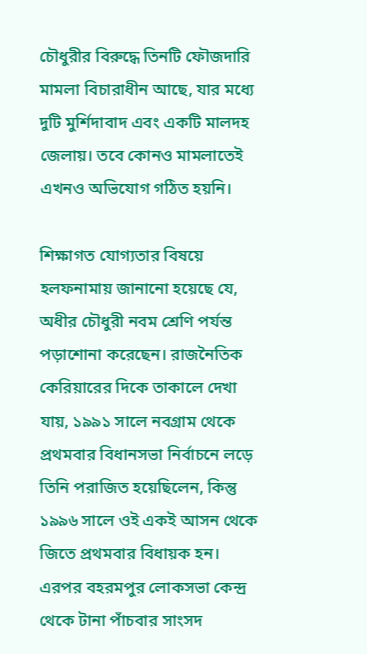চৌধুরীর বিরুদ্ধে তিনটি ফৌজদারি মামলা বিচারাধীন আছে, যার মধ্যে দুটি মুর্শিদাবাদ এবং একটি মালদহ জেলায়। তবে কোনও মামলাতেই এখনও অভিযোগ গঠিত হয়নি।

শিক্ষাগত যোগ্যতার বিষয়ে হলফনামায় জানানো হয়েছে যে, অধীর চৌধুরী নবম শ্রেণি পর্যন্ত পড়াশোনা করেছেন। রাজনৈতিক কেরিয়ারের দিকে তাকালে দেখা যায়, ১৯৯১ সালে নবগ্রাম থেকে প্রথমবার বিধানসভা নির্বাচনে লড়ে তিনি পরাজিত হয়েছিলেন, কিন্তু ১৯৯৬ সালে ওই একই আসন থেকে জিতে প্রথমবার বিধায়ক হন। এরপর বহরমপুর লোকসভা কেন্দ্র থেকে টানা পাঁচবার সাংসদ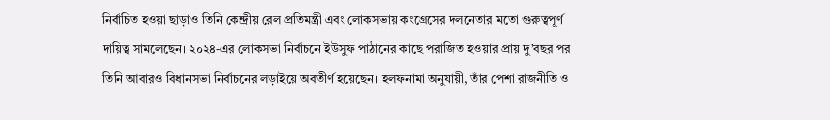নির্বাচিত হওয়া ছাড়াও তিনি কেন্দ্রীয় রেল প্রতিমন্ত্রী এবং লোকসভায় কংগ্রেসের দলনেতার মতো গুরুত্বপূর্ণ দায়িত্ব সামলেছেন। ২০২৪-এর লোকসভা নির্বাচনে ইউসুফ পাঠানের কাছে পরাজিত হওয়ার প্রায় দু’বছর পর তিনি আবারও বিধানসভা নির্বাচনের লড়াইয়ে অবতীর্ণ হয়েছেন। হলফনামা অনুযায়ী, তাঁর পেশা রাজনীতি ও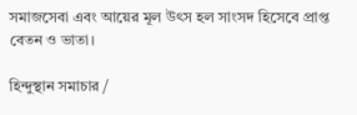সমাজসেবা এবং আয়ের মূল উৎস হল সাংসদ হিসেবে প্রাপ্ত বেতন ও ভাতা।

হিন্দুস্থান সমাচার /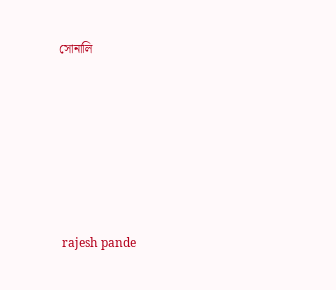সোনালি






 rajesh pande